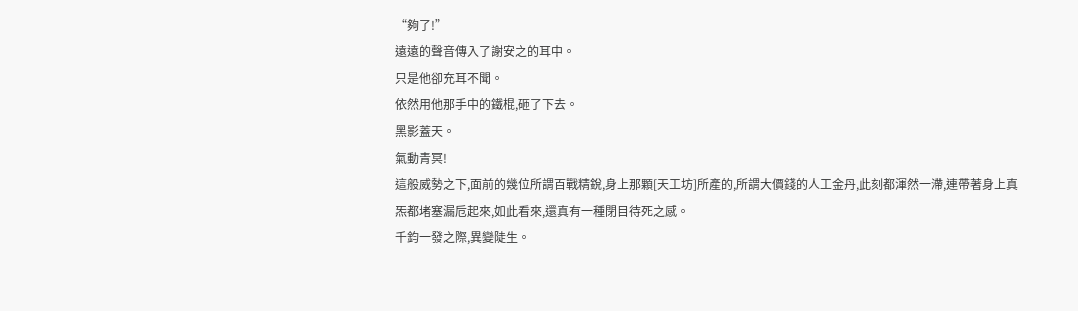“夠了!”
遠遠的聲音傳入了謝安之的耳中。
只是他卻充耳不聞。
依然用他那手中的鐵棍,砸了下去。
黑影蓋天。
氣動青冥!
這般威勢之下,面前的幾位所謂百戰精銳,身上那顆[天工坊]所產的,所謂大價錢的人工金丹,此刻都渾然一滯,連帶著身上真炁都堵塞漏卮起來,如此看來,還真有一種閉目待死之感。
千鈞一發之際,異變陡生。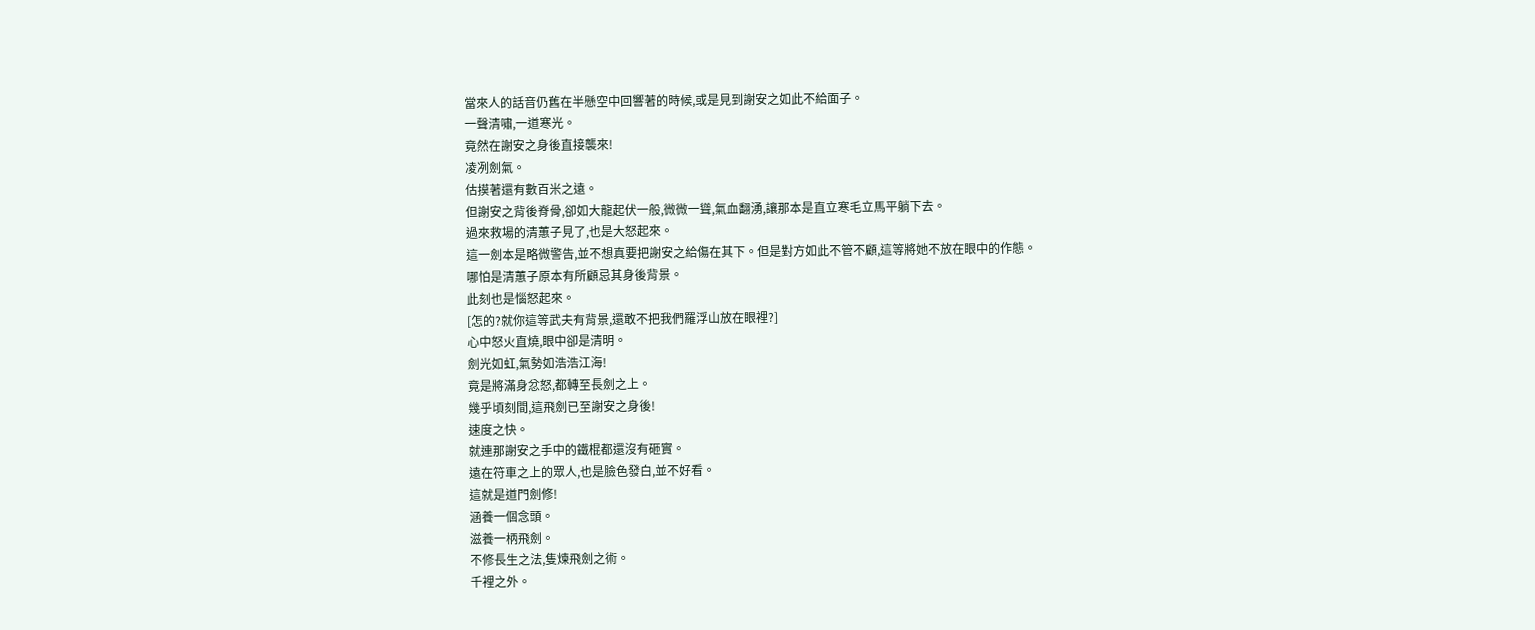當來人的話音仍舊在半懸空中回響著的時候,或是見到謝安之如此不給面子。
一聲清嘯,一道寒光。
竟然在謝安之身後直接襲來!
凌冽劍氣。
估摸著還有數百米之遠。
但謝安之背後脊骨,卻如大龍起伏一般,微微一聳,氣血翻湧,讓那本是直立寒毛立馬平躺下去。
過來救場的清蕙子見了,也是大怒起來。
這一劍本是略微警告,並不想真要把謝安之給傷在其下。但是對方如此不管不顧,這等將她不放在眼中的作態。
哪怕是清蕙子原本有所顧忌其身後背景。
此刻也是惱怒起來。
[怎的?就你這等武夫有背景,還敢不把我們羅浮山放在眼裡?]
心中怒火直燒,眼中卻是清明。
劍光如虹,氣勢如浩浩江海!
竟是將滿身忿怒,都轉至長劍之上。
幾乎頃刻間,這飛劍已至謝安之身後!
速度之快。
就連那謝安之手中的鐵棍都還沒有砸實。
遠在符車之上的眾人,也是臉色發白,並不好看。
這就是道門劍修!
涵養一個念頭。
滋養一柄飛劍。
不修長生之法,隻煉飛劍之術。
千裡之外。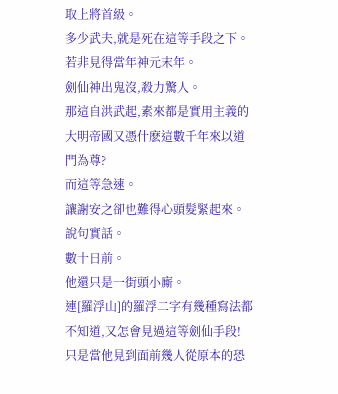取上將首級。
多少武夫,就是死在這等手段之下。
若非見得當年神元末年。
劍仙神出鬼沒,殺力驚人。
那這自洪武起,素來都是實用主義的大明帝國又憑什麽這數千年來以道門為尊?
而這等急速。
讓謝安之卻也難得心頭髮緊起來。
說句實話。
數十日前。
他還只是一街頭小廝。
連[羅浮山]的羅浮二字有幾種寫法都不知道,又怎會見過這等劍仙手段!
只是當他見到面前幾人從原本的恐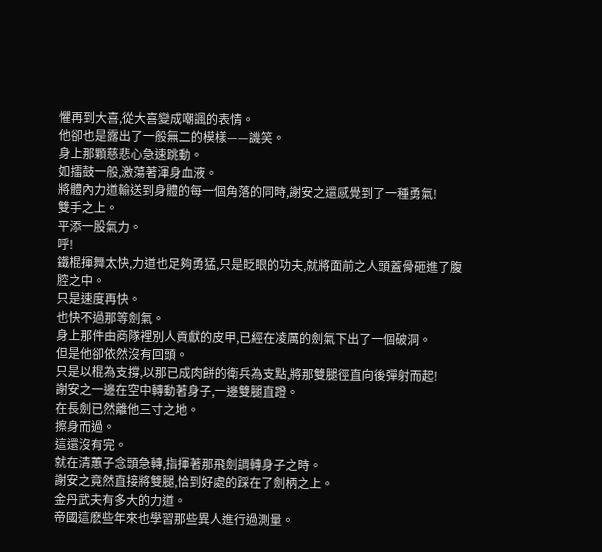懼再到大喜,從大喜變成嘲諷的表情。
他卻也是露出了一般無二的模樣——譏笑。
身上那顆慈悲心急速跳動。
如擂鼓一般,激蕩著渾身血液。
將體內力道輸送到身體的每一個角落的同時,謝安之還感覺到了一種勇氣!
雙手之上。
平添一股氣力。
呼!
鐵棍揮舞太快,力道也足夠勇猛,只是眨眼的功夫,就將面前之人頭蓋骨砸進了腹腔之中。
只是速度再快。
也快不過那等劍氣。
身上那件由商隊裡別人貢獻的皮甲,已經在凌厲的劍氣下出了一個破洞。
但是他卻依然沒有回頭。
只是以棍為支撐,以那已成肉餅的衛兵為支點,將那雙腿徑直向後彈射而起!
謝安之一邊在空中轉動著身子,一邊雙腿直蹬。
在長劍已然離他三寸之地。
擦身而過。
這還沒有完。
就在清蕙子念頭急轉,指揮著那飛劍調轉身子之時。
謝安之竟然直接將雙腿,恰到好處的踩在了劍柄之上。
金丹武夫有多大的力道。
帝國這麽些年來也學習那些異人進行過測量。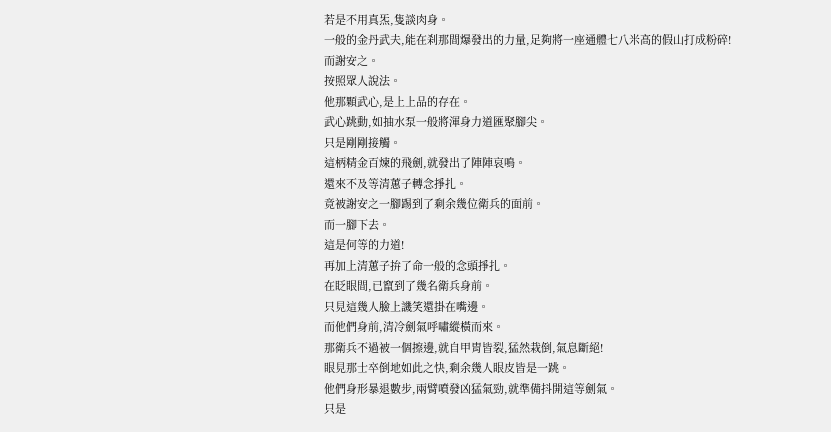若是不用真炁,隻談肉身。
一般的金丹武夫,能在刹那間爆發出的力量,足夠將一座通體七八米高的假山打成粉碎!
而謝安之。
按照眾人說法。
他那顆武心,是上上品的存在。
武心跳動,如抽水泵一般將渾身力道匯聚腳尖。
只是剛剛接觸。
這柄精金百煉的飛劍,就發出了陣陣哀鳴。
還來不及等清蕙子轉念掙扎。
竟被謝安之一腳踢到了剩余幾位衛兵的面前。
而一腳下去。
這是何等的力道!
再加上清蕙子拚了命一般的念頭掙扎。
在眨眼間,已竄到了幾名衛兵身前。
只見這幾人臉上譏笑還掛在嘴邊。
而他們身前,清冷劍氣呼嘯縱橫而來。
那衛兵不過被一個擦邊,就自甲胄皆裂,猛然栽倒,氣息斷絕!
眼見那士卒倒地如此之快,剩余幾人眼皮皆是一跳。
他們身形暴退數步,兩臂噴發凶猛氣勁,就準備抖開這等劍氣。
只是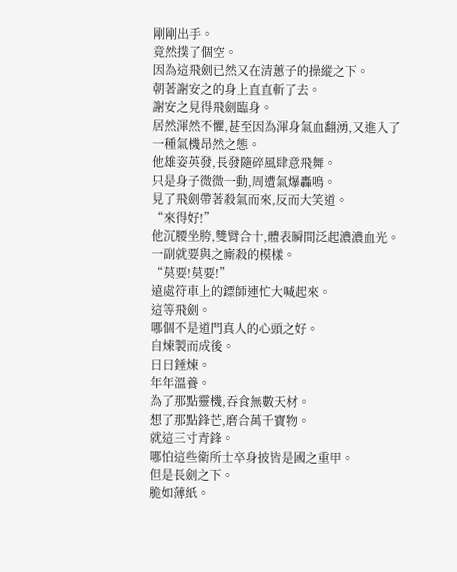剛剛出手。
竟然撲了個空。
因為這飛劍已然又在清蕙子的操縱之下。
朝著謝安之的身上直直斬了去。
謝安之見得飛劍臨身。
居然渾然不懼,甚至因為渾身氣血翻湧,又進入了一種氣機昂然之態。
他雄姿英發,長發隨碎風肆意飛舞。
只是身子微微一動,周遭氣爆轟鳴。
見了飛劍帶著殺氣而來,反而大笑道。
“來得好!”
他沉腰坐胯,雙臂合十,體表瞬間泛起濃濃血光。
一副就要與之廝殺的模樣。
“莫要!莫要!”
遠處符車上的鏢師連忙大喊起來。
這等飛劍。
哪個不是道門真人的心頭之好。
自煉製而成後。
日日錘煉。
年年溫養。
為了那點靈機,吞食無數天材。
想了那點鋒芒,磨合萬千寶物。
就這三寸青鋒。
哪怕這些衛所士卒身披皆是國之重甲。
但是長劍之下。
脆如薄紙。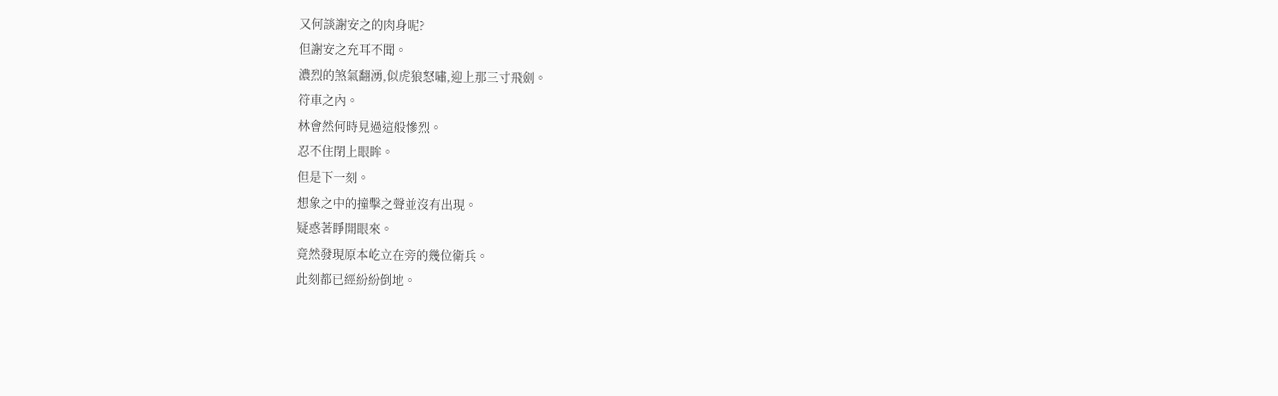又何談謝安之的肉身呢?
但謝安之充耳不聞。
濃烈的煞氣翻湧,似虎狼怒嘯,迎上那三寸飛劍。
符車之內。
林會然何時見過這般慘烈。
忍不住閉上眼眸。
但是下一刻。
想象之中的撞擊之聲並沒有出現。
疑惑著睜開眼來。
竟然發現原本屹立在旁的幾位衛兵。
此刻都已經紛紛倒地。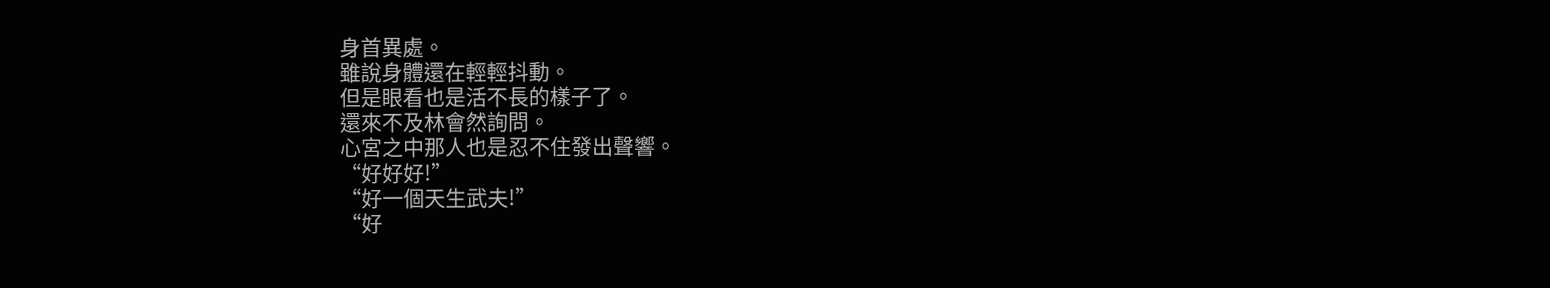身首異處。
雖說身體還在輕輕抖動。
但是眼看也是活不長的樣子了。
還來不及林會然詢問。
心宮之中那人也是忍不住發出聲響。
“好好好!”
“好一個天生武夫!”
“好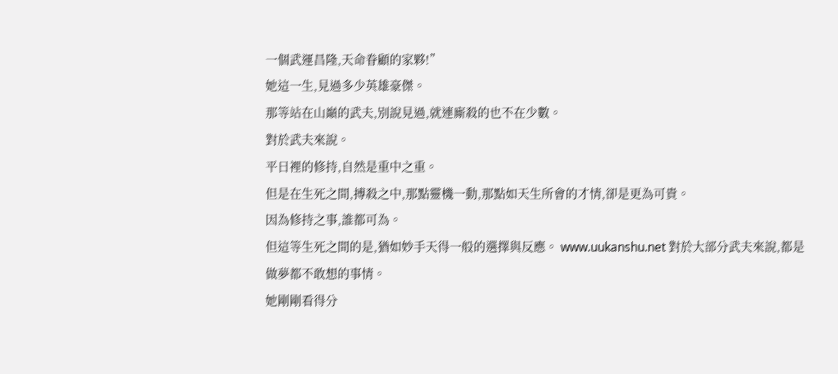一個武運昌隆,天命眷顧的家夥!”
她這一生,見過多少英雄豪傑。
那等站在山巔的武夫,別說見過,就連廝殺的也不在少數。
對於武夫來說。
平日裡的修持,自然是重中之重。
但是在生死之間,搏殺之中,那點靈機一動,那點如天生所會的才情,卻是更為可貴。
因為修持之事,誰都可為。
但這等生死之間的是,猶如妙手天得一般的選擇與反應。 www.uukanshu.net 對於大部分武夫來說,都是做夢都不敢想的事情。
她剛剛看得分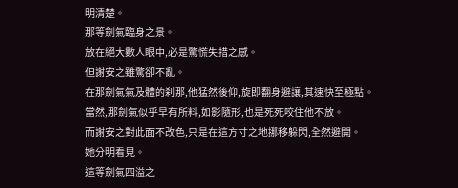明清楚。
那等劍氣臨身之景。
放在絕大數人眼中,必是驚慌失措之感。
但謝安之雖驚卻不亂。
在那劍氣氣及體的刹那,他猛然後仰,旋即翻身避讓,其速快至極點。
當然,那劍氣似乎早有所料,如影隨形,也是死死咬住他不放。
而謝安之對此面不改色,只是在這方寸之地挪移躲閃,全然避開。
她分明看見。
這等劍氣四溢之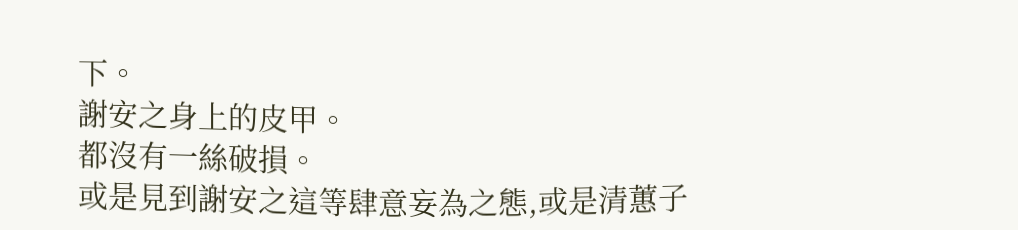下。
謝安之身上的皮甲。
都沒有一絲破損。
或是見到謝安之這等肆意妄為之態,或是清蕙子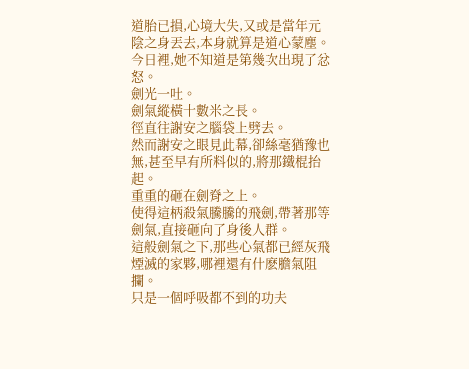道胎已損,心境大失,又或是當年元陰之身丟去,本身就算是道心蒙塵。
今日裡,她不知道是第幾次出現了忿怒。
劍光一吐。
劍氣縱橫十數米之長。
徑直往謝安之腦袋上劈去。
然而謝安之眼見此幕,卻絲毫猶豫也無,甚至早有所料似的,將那鐵棍抬起。
重重的砸在劍脊之上。
使得這柄殺氣騰騰的飛劍,帶著那等劍氣,直接砸向了身後人群。
這般劍氣之下,那些心氣都已經灰飛煙滅的家夥,哪裡還有什麽膽氣阻攔。
只是一個呼吸都不到的功夫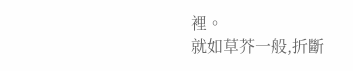裡。
就如草芥一般,折斷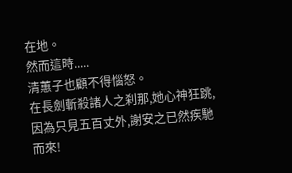在地。
然而這時.....
清蕙子也顧不得惱怒。
在長劍斬殺諸人之刹那,她心神狂跳,因為只見五百丈外,謝安之已然疾馳而來!